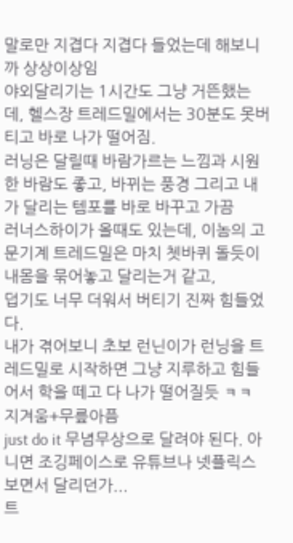말로만 지겹다 지겹다 들었는데 해보니까 상상이상임
야외달리기는 1시간도 그냥 거뜬했는데, 헬스장 트레드밀에서는 30분도 못버티고 바로 나가 떨어짐.
러닝은 달릴때 바람가르는 느낌과 시원한 바람도 좋고, 바뀌는 풍경 그리고 내가 달리는 템포를 바로 바꾸고 가끔
러너스하이가 올때도 있는데, 이놈의 고문기계 트레드밀은 마치 쳇바퀴 돌듯이 내몸을 묶어놓고 달리는거 같고,
덥기도 너무 더워서 버티기 진짜 힘들었다.
내가 겪어보니 초보 런닌이가 런닝을 트레드밀로 시작하면 그냥 지루하고 힘들어서 학을 떼고 다 나가 떨어질듯 ㅋㅋ
지겨움+무릎아픔
just do it 무념무상으로 달려야 된다. 아니면 조깅페이스로 유튜브나 넷플릭스 보면서 달리던가...
트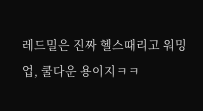레드밀은 진짜 헬스때리고 워밍업, 쿨다운 용이지ㅋㅋ